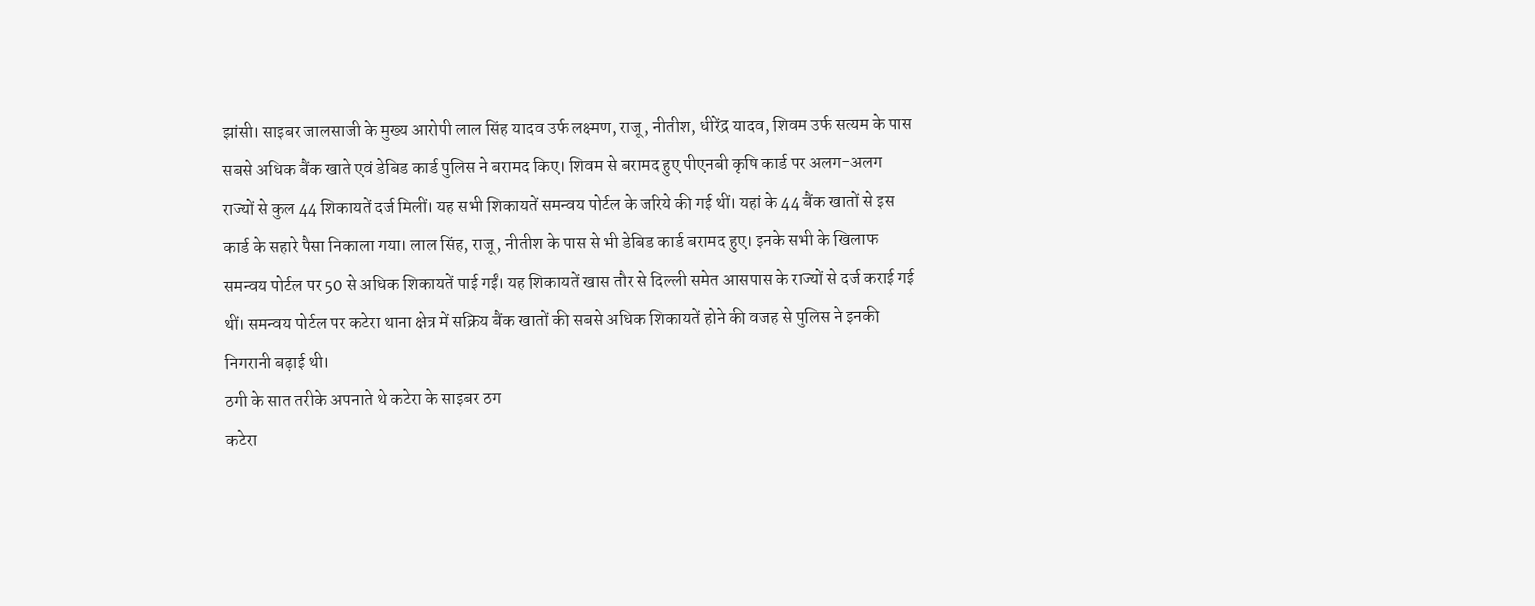झांसी। साइबर जालसाजी के मुख्य आरोपी लाल सिंह यादव उर्फ लक्ष्मण, राजू, नीतीश, धीरेंद्र यादव, शिवम उर्फ सत्यम के पास सबसे अधिक बैंक खाते एवं डेबिड कार्ड पुलिस ने बरामद किए। शिवम से बरामद हुए पीएनबी कृषि कार्ड पर अलग-अलग राज्यों से कुल 44 शिकायतें दर्ज मिलीं। यह सभी शिकायतें समन्वय पोर्टल के जरिये की गई थीं। यहां के 44 बैंक खातों से इस कार्ड के सहारे पैसा निकाला गया। लाल सिंह, राजू, नीतीश के पास से भी डेबिड कार्ड बरामद हुए। इनके सभी के खिलाफ समन्वय पोर्टल पर 50 से अधिक शिकायतें पाई गईं। यह शिकायतें खास तौर से दिल्ली समेत आसपास के राज्यों से दर्ज कराई गई थीं। समन्वय पोर्टल पर कटेरा थाना क्षेत्र में सक्रिय बैंक खातों की सबसे अधिक शिकायतें होने की वजह से पुलिस ने इनकी निगरानी बढ़ाई थी।
ठगी के सात तरीके अपनाते थे कटेरा के साइबर ठग
कटेरा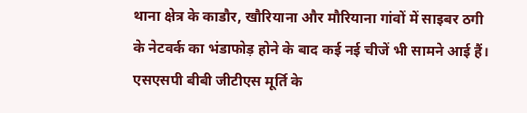थाना क्षेत्र के काडौर, खौरियाना और मौरियाना गांवों में साइबर ठगी के नेटवर्क का भंडाफोड़ होने के बाद कई नई चीजें भी सामने आई हैं। एसएसपी बीबी जीटीएस मूर्ति के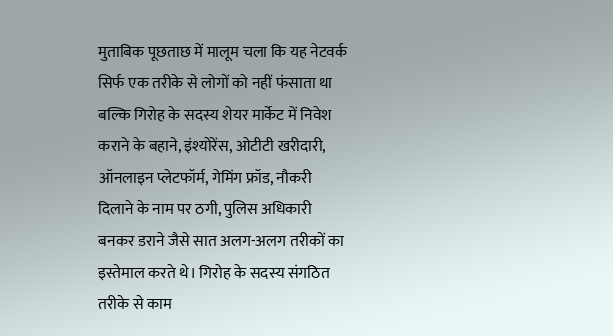मुताबिक पूछताछ में मालूम चला कि यह नेटवर्क सिर्फ एक तरीके से लोगों को नहीं फंसाता था बल्कि गिरोह के सदस्य शेयर मार्केट में निवेश कराने के बहाने, इंश्योरेंस, ओटीटी खरीदारी, ऑनलाइन प्लेटफॉर्म, गेमिंग फ्रॉड, नौकरी दिलाने के नाम पर ठगी, पुलिस अधिकारी बनकर डराने जैसे सात अलग-अलग तरीकों का इस्तेमाल करते थे। गिरोह के सदस्य संगठित तरीके से काम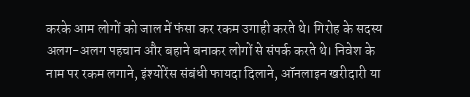करके आम लोगों को जाल में फंसा कर रकम उगाही करते थे। गिरोह के सदस्य अलग-अलग पहचान और बहाने बनाकर लोगों से संपर्क करते थे। निवेश के नाम पर रकम लगाने, इंश्योरेंस संबंधी फायदा दिलाने, ऑनलाइन खरीदारी या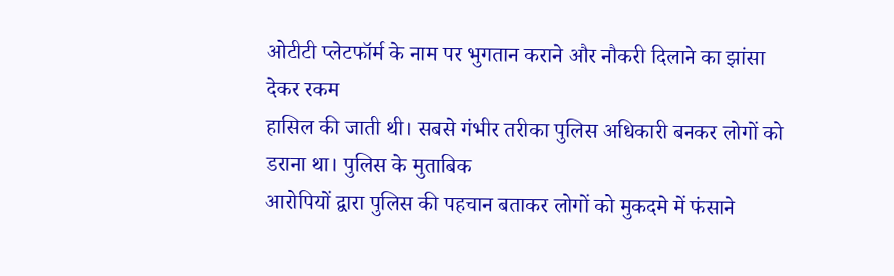ओटीटी प्लेटफॉर्म के नाम पर भुगतान कराने और नौकरी दिलाने का झांसा देकर रकम
हासिल की जाती थी। सबसे गंभीर तरीका पुलिस अधिकारी बनकर लोगों को डराना था। पुलिस के मुताबिक
आरोपियों द्वारा पुलिस की पहचान बताकर लोगों को मुकदमे में फंसाने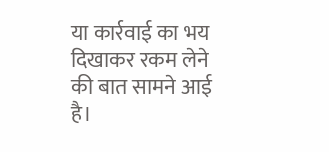या कार्रवाई का भय दिखाकर रकम लेने की बात सामने आई है।